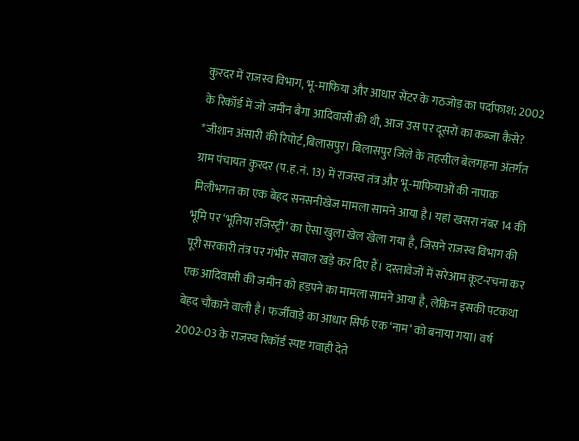कुरदर में राजस्व विभाग, भू-माफिया और आधार सेंटर के गठजोड़ का पर्दाफाश; 2002 के रिकॉर्ड में जो जमीन बैगा आदिवासी की थी, आज उस पर दूसरों का कब्जा कैसे?
*जीशान अंसारी की रिपोर्ट,बिलासपुर। बिलासपुर जिले के तहसील बेलगहना अंतर्गत ग्राम पंचायत कुरदर (प.ह.नं. 13) में राजस्व तंत्र और भू-माफियाओं की नापाक मिलीभगत का एक बेहद सनसनीखेज मामला सामने आया है। यहां खसरा नंबर 14 की भूमि पर ‘भूतिया रजिस्ट्री’ का ऐसा खुला खेल खेला गया है, जिसने राजस्व विभाग की पूरी सरकारी तंत्र पर गंभीर सवाल खड़े कर दिए हैं। दस्तावेजों में सरेआम कूट-रचना कर एक आदिवासी की जमीन को हड़पने का मामला सामने आया है, लेकिन इसकी पटकथा बेहद चौंकाने वाली है। फर्जीवाड़े का आधार सिर्फ एक ‘नाम’ को बनाया गया। वर्ष 2002-03 के राजस्व रिकॉर्ड स्पष्ट गवाही देते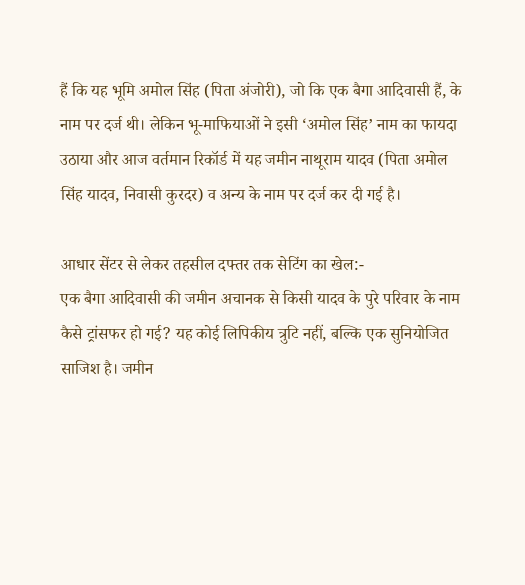हैं कि यह भूमि अमोल सिंह (पिता अंजोरी), जो कि एक बैगा आदिवासी हैं, के नाम पर दर्ज थी। लेकिन भू-माफियाओं ने इसी ‘अमोल सिंह’ नाम का फायदा उठाया और आज वर्तमान रिकॉर्ड में यह जमीन नाथूराम यादव (पिता अमोल सिंह यादव, निवासी कुरदर) व अन्य के नाम पर दर्ज कर दी गई है।

आधार सेंटर से लेकर तहसील दफ्तर तक सेटिंग का खेल:-
एक बैगा आदिवासी की जमीन अचानक से किसी यादव के पुरे परिवार के नाम कैसे ट्रांसफर हो गई? यह कोई लिपिकीय त्रुटि नहीं, बल्कि एक सुनियोजित साजिश है। जमीन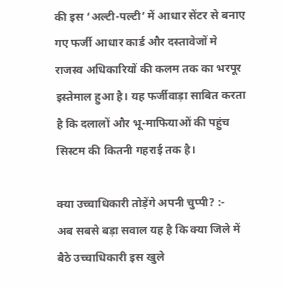की इस ‘अल्टी-पल्टी’ में आधार सेंटर से बनाए गए फर्जी आधार कार्ड और दस्तावेजों मे राजस्व अधिकारियों की कलम तक का भरपूर इस्तेमाल हुआ है। यह फर्जीवाड़ा साबित करता है कि दलालों और भू-माफियाओं की पहुंच सिस्टम की कितनी गहराई तक है।

क्या उच्चाधिकारी तोड़ेंगे अपनी चुप्पी? :-
अब सबसे बड़ा सवाल यह है कि क्या जिले में बैठे उच्चाधिकारी इस खुले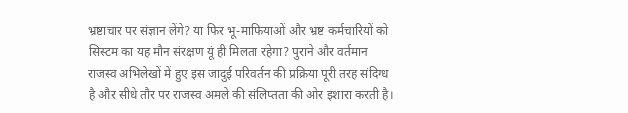भ्रष्टाचार पर संज्ञान लेंगे? या फिर भू-माफियाओं और भ्रष्ट कर्मचारियों को सिस्टम का यह मौन संरक्षण यूं ही मिलता रहेगा? पुराने और वर्तमान राजस्व अभिलेखों में हुए इस जादुई परिवर्तन की प्रक्रिया पूरी तरह संदिग्ध है और सीधे तौर पर राजस्व अमले की संलिप्तता की ओर इशारा करती है।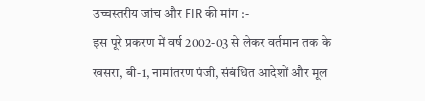उच्चस्तरीय जांच और FIR की मांग :-
इस पूरे प्रकरण में वर्ष 2002-03 से लेकर वर्तमान तक के खसरा, बी-1, नामांतरण पंजी, संबंधित आदेशों और मूल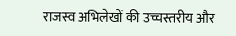राजस्व अभिलेखों की उच्चस्तरीय और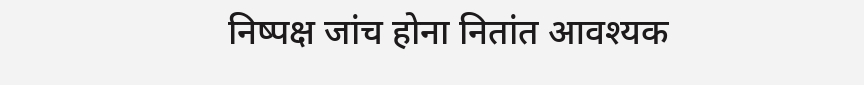निष्पक्ष जांच होना नितांत आवश्यक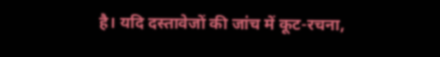है। यदि दस्तावेजों की जांच में कूट-रचना,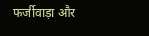फर्जीवाड़ा और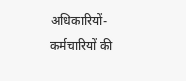अधिकारियों-कर्मचारियों की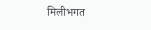मिलीभगत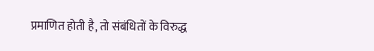प्रमाणित होती है, तो संबंधितों के विरुद्ध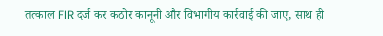तत्काल FIR दर्ज कर कठोर कानूनी और विभागीय कार्रवाई की जाए, साथ ही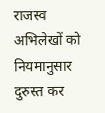राजस्व अभिलेखों को नियमानुसार दुरुस्त कर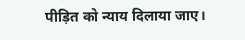पीड़ित को न्याय दिलाया जाए।